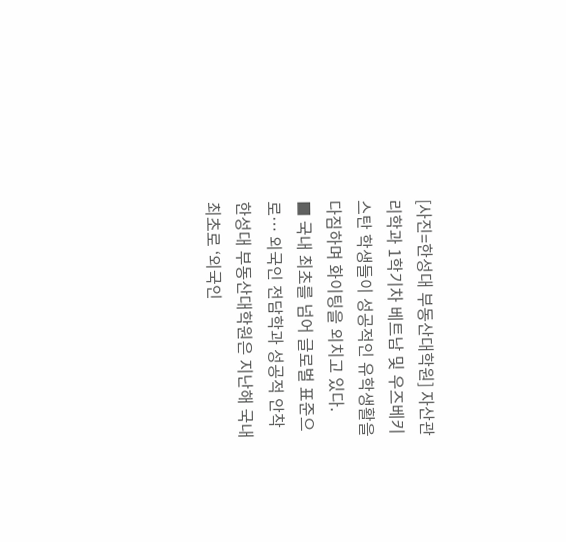[사진=한성대 부동산대학원] 자산관리학과 1학기차 베트남 및 우즈베키스탄 학생들이 성공적인 유학생활을 다짐하며 화이팅을 외치고 있다.
■ 국내 최초를 넘어 글로벌 표준으로… 외국인 전담학과 성공적 안착
한성대 부동산대학원은 지난해 국내 최초로 ‘외국인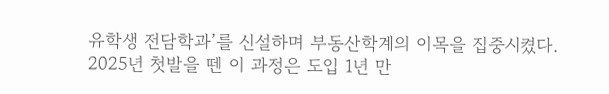유학생 전담학과’를 신설하며 부동산학계의 이목을 집중시켰다. 2025년 첫발을 뗀 이 과정은 도입 1년 만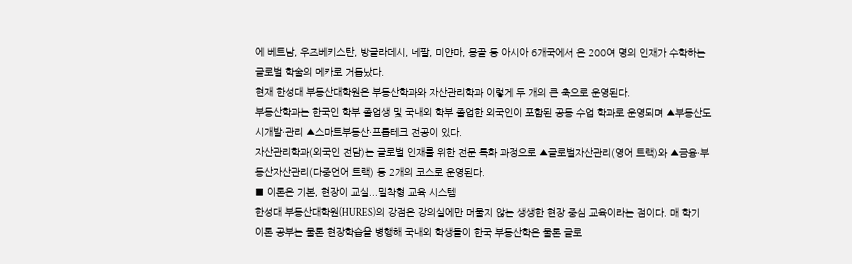에 베트남, 우즈베키스탄, 방글라데시, 네팔, 미얀마, 몽골 등 아시아 6개국에서 온 200여 명의 인재가 수학하는 글로벌 학술의 메카로 거듭났다.
현재 한성대 부동산대학원은 부동산학과와 자산관리학과 이렇게 두 개의 큰 축으로 운영된다.
부동산학과는 한국인 학부 졸업생 및 국내외 학부 졸업한 외국인이 포함된 공동 수업 학과로 운영되며 ▲부동산도시개발·관리 ▲스마트부동산·프롭테크 전공이 있다.
자산관리학과(외국인 전담)는 글로벌 인재를 위한 전문 특화 과정으로 ▲글로벌자산관리(영어 트랙)와 ▲금융·부동산자산관리(다중언어 트랙) 등 2개의 코스로 운영된다.
■ 이론은 기본, 현장이 교실...밀착형 교육 시스템
한성대 부동산대학원(HURES)의 강점은 강의실에만 머물지 않는 생생한 현장 중심 교육이라는 점이다. 매 학기 이론 공부는 물론 현장학습을 병행해 국내외 학생들이 한국 부동산학은 물론 글로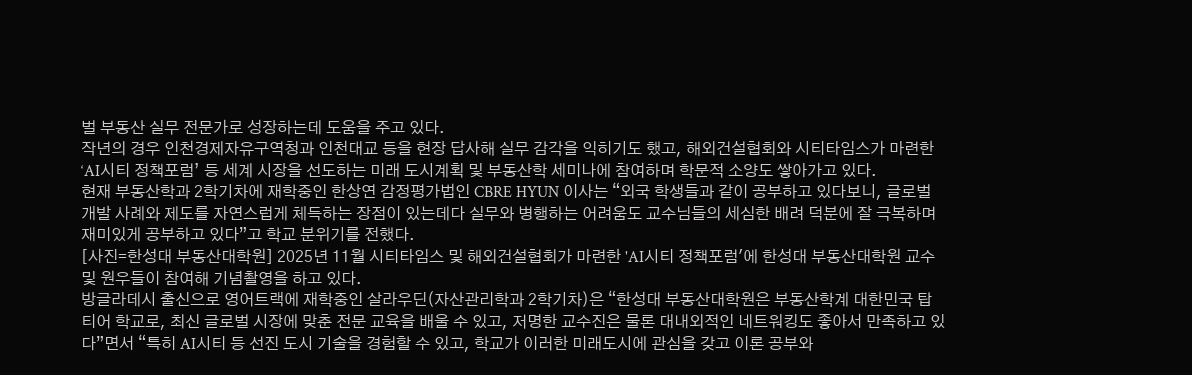벌 부동산 실무 전문가로 성장하는데 도움을 주고 있다.
작년의 경우 인천경제자유구역청과 인천대교 등을 현장 답사해 실무 감각을 익히기도 했고, 해외건설협회와 시티타임스가 마련한 ‘AI시티 정책포럼’ 등 세계 시장을 선도하는 미래 도시계획 및 부동산학 세미나에 참여하며 학문적 소양도 쌓아가고 있다.
현재 부동산학과 2학기차에 재학중인 한상연 감정평가법인 CBRE HYUN 이사는 “외국 학생들과 같이 공부하고 있다보니, 글로벌 개발 사례와 제도를 자연스럽게 체득하는 장점이 있는데다 실무와 병행하는 어려움도 교수님들의 세심한 배려 덕분에 잘 극복하며 재미있게 공부하고 있다”고 학교 분위기를 전했다.
[사진=한성대 부동산대학원] 2025년 11월 시티타임스 및 해외건설협회가 마련한 'AI시티 정책포럼'에 한성대 부동산대학원 교수 및 원우들이 참여해 기념촬영을 하고 있다.
방글라데시 출신으로 영어트랙에 재학중인 살라우딘(자산관리학과 2학기차)은 “한성대 부동산대학원은 부동산학계 대한민국 탑 티어 학교로, 최신 글로벌 시장에 맞춘 전문 교육을 배울 수 있고, 저명한 교수진은 물론 대내외적인 네트워킹도 좋아서 만족하고 있다”면서 “특히 AI시티 등 선진 도시 기술을 경험할 수 있고, 학교가 이러한 미래도시에 관심을 갖고 이론 공부와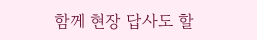함께 현장 답사도 할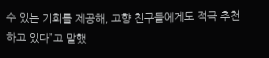수 있는 기회를 제공해, 고향 친구들에게도 적극 추천하고 있다”고 말했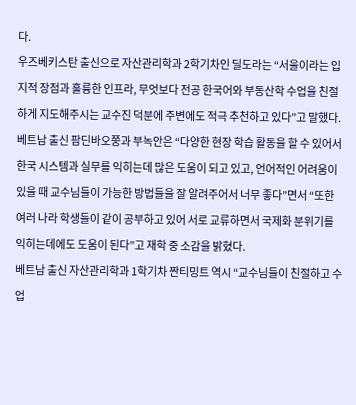다.
우즈베키스탄 출신으로 자산관리학과 2학기차인 딜도라는 “서울이라는 입지적 장점과 훌륭한 인프라, 무엇보다 전공 한국어와 부동산학 수업을 친절하게 지도해주시는 교수진 덕분에 주변에도 적극 추천하고 있다”고 말했다.
베트남 출신 팜딘바오쭝과 부녹안은 “다양한 현장 학습 활동을 할 수 있어서 한국 시스템과 실무를 익히는데 많은 도움이 되고 있고, 언어적인 어려움이 있을 때 교수님들이 가능한 방법들을 잘 알려주어서 너무 좋다”면서 “또한 여러 나라 학생들이 같이 공부하고 있어 서로 교류하면서 국제화 분위기를 익히는데에도 도움이 된다”고 재학 중 소감을 밝혔다.
베트남 출신 자산관리학과 1학기차 짠티밍트 역시 “교수님들이 친절하고 수업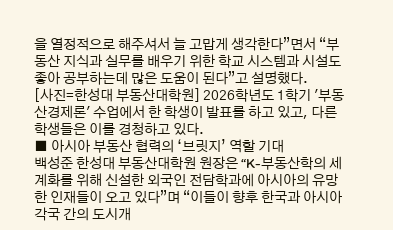을 열정적으로 해주셔서 늘 고맙게 생각한다”면서 “부동산 지식과 실무를 배우기 위한 학교 시스템과 시설도 좋아 공부하는데 많은 도움이 된다”고 설명했다.
[사진=한성대 부동산대학원] 2026학년도 1학기 '부동산경제론' 수업에서 한 학생이 발표를 하고 있고, 다른 학생들은 이를 경청하고 있다.
■ 아시아 부동산 협력의 ‘브릿지’ 역할 기대
백성준 한성대 부동산대학원 원장은 “K-부동산학의 세계화를 위해 신설한 외국인 전담학과에 아시아의 유망한 인재들이 오고 있다”며 “이들이 향후 한국과 아시아 각국 간의 도시개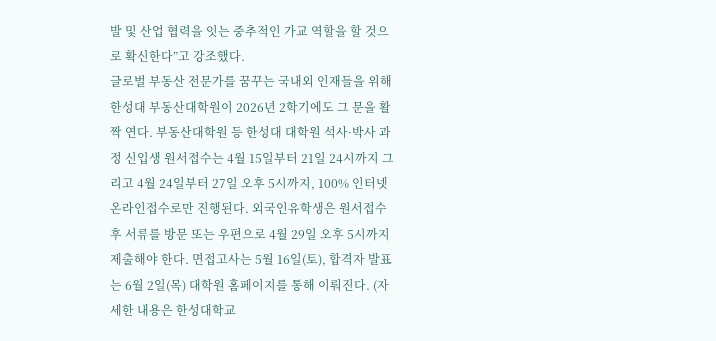발 및 산업 협력을 잇는 중추적인 가교 역할을 할 것으로 확신한다”고 강조했다.
글로벌 부동산 전문가를 꿈꾸는 국내외 인재들을 위해 한성대 부동산대학원이 2026년 2학기에도 그 문을 활짝 연다. 부동산대학원 등 한성대 대학원 석사·박사 과정 신입생 원서접수는 4월 15일부터 21일 24시까지 그리고 4월 24일부터 27일 오후 5시까지, 100% 인터넷 온라인접수로만 진행된다. 외국인유학생은 원서접수 후 서류를 방문 또는 우편으로 4월 29일 오후 5시까지 제출해야 한다. 면접고사는 5월 16일(토), 합격자 발표는 6월 2일(목) 대학원 홈페이지를 통해 이뤄진다. (자세한 내용은 한성대학교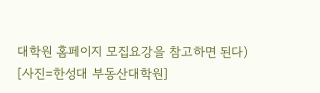대학원 홈페이지 모집요강을 참고하면 된다)
[사진=한성대 부동산대학원]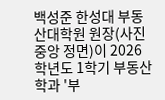백성준 한성대 부동산대학원 원장(사진 중앙 정면)이 2026학년도 1학기 부동산학과 '부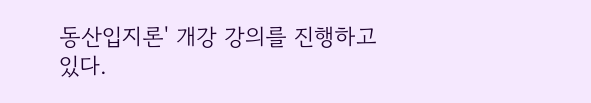동산입지론' 개강 강의를 진행하고 있다.